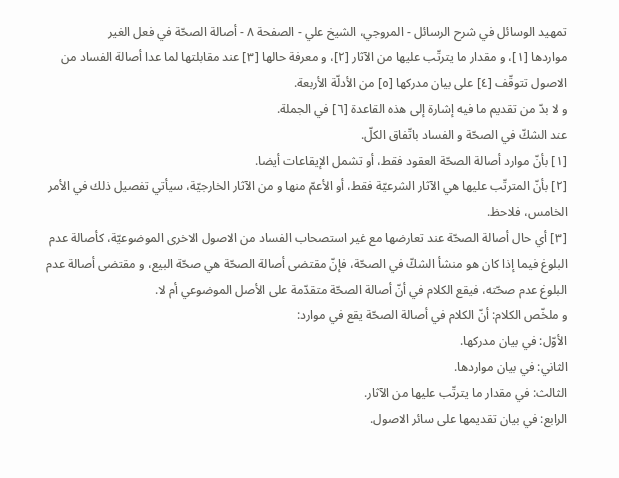تمهيد الوسائل في شرح الرسائل - المروجي، الشيخ علي - الصفحة ٨ - أصالة الصحّة في فعل الغير
مواردها [١]، و مقدار ما يترتّب عليها من الآثار [٢]، و معرفة حالها [٣] عند مقابلتها لما عدا أصالة الفساد من الاصول تتوقّف [٤] على بيان مدركها [٥] من الأدلّة الأربعة.
و لا بدّ من تقديم ما فيه إشارة إلى هذه القاعدة [٦] في الجملة.
عند الشكّ في الصحّة و الفساد باتّفاق الكلّ.
[١] بأنّ موارد أصالة الصحّة العقود فقط، أو تشمل الإيقاعات أيضا.
[٢] بأنّ المترتّب عليها هي الآثار الشرعيّة فقط، أو الأعمّ منها و من الآثار الخارجيّة، سيأتي تفصيل ذلك في الأمر الخامس، فلاحظ.
[٣] أي حال أصالة الصحّة عند تعارضها مع غير استصحاب الفساد من الاصول الاخرى الموضوعيّة، كأصالة عدم البلوغ فيما إذا كان هو منشأ الشكّ في الصحّة، فإنّ مقتضى أصالة الصحّة هي صحّة البيع، و مقتضى أصالة عدم البلوغ عدم صحّته، فيقع الكلام في أنّ أصالة الصحّة متقدّمة على الأصل الموضوعي أم لا.
و ملخّص الكلام: أنّ الكلام في أصالة الصحّة يقع في موارد:
الأوّل: في بيان مدركها.
الثاني: في بيان مواردها.
الثالث: في مقدار ما يترتّب عليها من الآثار.
الرابع: في بيان تقديمها على سائر الاصول.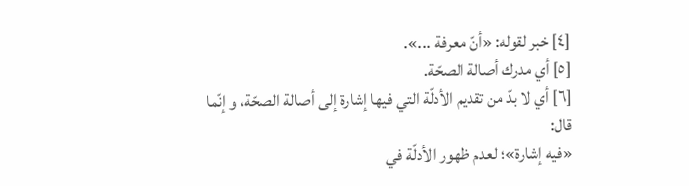[٤] خبر لقوله: «أنّ معرفة ...».
[٥] أي مدرك أصالة الصحّة.
[٦] أي لا بدّ من تقديم الأدلّة التي فيها إشارة إلى أصالة الصحّة، و إنّما قال:
«فيه إشارة»؛ لعدم ظهور الأدلّة في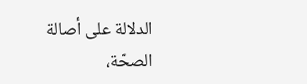الدلالة على أصالة الصحّة،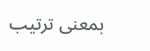بمعنى ترتيب